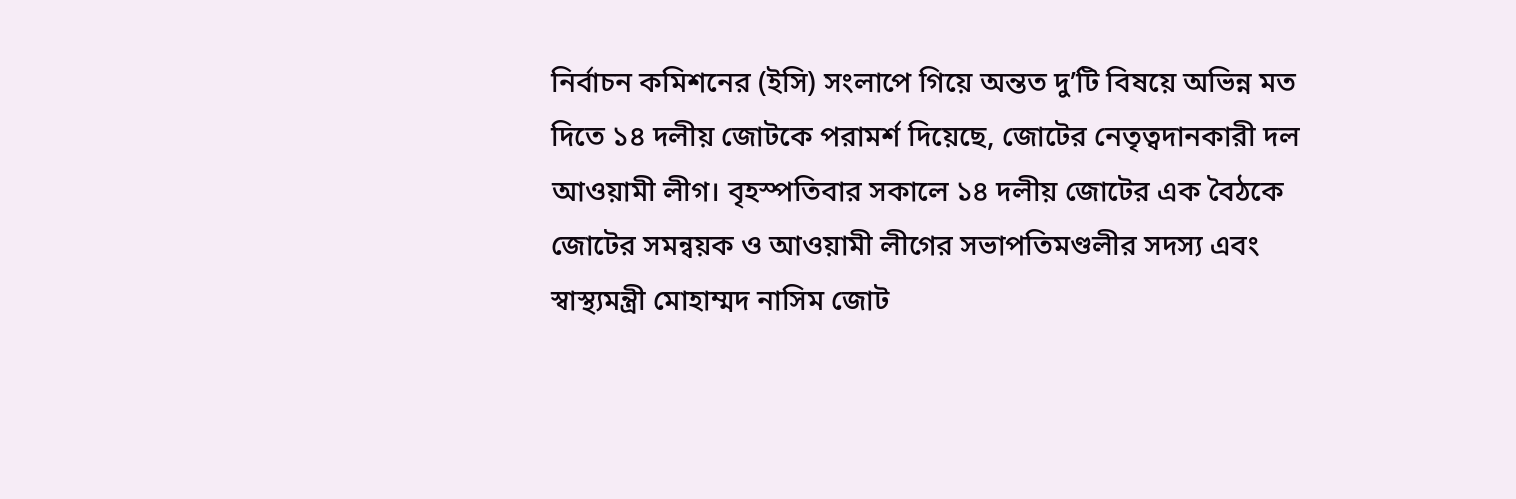নির্বাচন কমিশনের (ইসি) সংলাপে গিয়ে অন্তত দু’টি বিষয়ে অভিন্ন মত দিতে ১৪ দলীয় জোটকে পরামর্শ দিয়েছে, জোটের নেতৃত্বদানকারী দল আওয়ামী লীগ। বৃহস্পতিবার সকালে ১৪ দলীয় জোটের এক বৈঠকে জোটের সমন্বয়ক ও আওয়ামী লীগের সভাপতিমণ্ডলীর সদস্য এবং স্বাস্থ্যমন্ত্রী মোহাম্মদ নাসিম জোট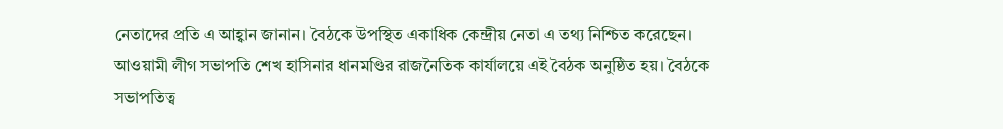নেতাদের প্রতি এ আহ্বান জানান। বৈঠকে উপস্থিত একাধিক কেন্দ্রীয় নেতা এ তথ্য নিশ্চিত করেছেন।
আওয়ামী লীগ সভাপতি শেখ হাসিনার ধানমণ্ডির রাজনৈতিক কার্যালয়ে এই বৈঠক অনুষ্ঠিত হয়। বৈঠকে সভাপতিত্ব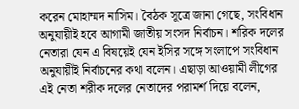করেন মোহাম্মদ নাসিম। বৈঠক সূত্রে জানা গেছে, সংবিধান অনুযায়ীই হবে আগামী জাতীয় সংসদ নির্বাচন। শরিক দলের নেতারা যেন এ বিষয়েই যেন ইসির সঙ্গে সংলাপে সংবিধান অনুযায়ীই নির্বাচনের কথা বলেন। এছাড়া আওয়ামী লীগের এই নেতা শরীক দলের নেতাদের পরামর্শ দিয়ে বলেন,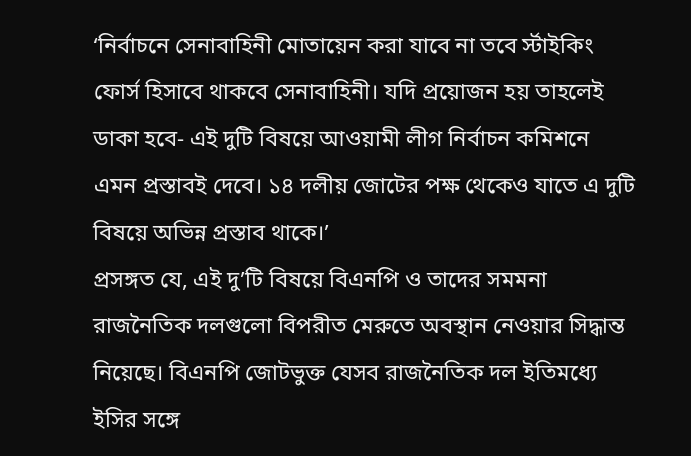‘নির্বাচনে সেনাবাহিনী মোতায়েন করা যাবে না তবে র্স্টাইকিং ফোর্স হিসাবে থাকবে সেনাবাহিনী। যদি প্রয়োজন হয় তাহলেই ডাকা হবে- এই দুটি বিষয়ে আওয়ামী লীগ নির্বাচন কমিশনে এমন প্রস্তাবই দেবে। ১৪ দলীয় জোটের পক্ষ থেকেও যাতে এ দুটি বিষয়ে অভিন্ন প্রস্তাব থাকে।’
প্রসঙ্গত যে, এই দু’টি বিষয়ে বিএনপি ও তাদের সমমনা রাজনৈতিক দলগুলো বিপরীত মেরুতে অবস্থান নেওয়ার সিদ্ধান্ত নিয়েছে। বিএনপি জোটভুক্ত যেসব রাজনৈতিক দল ইতিমধ্যে ইসির সঙ্গে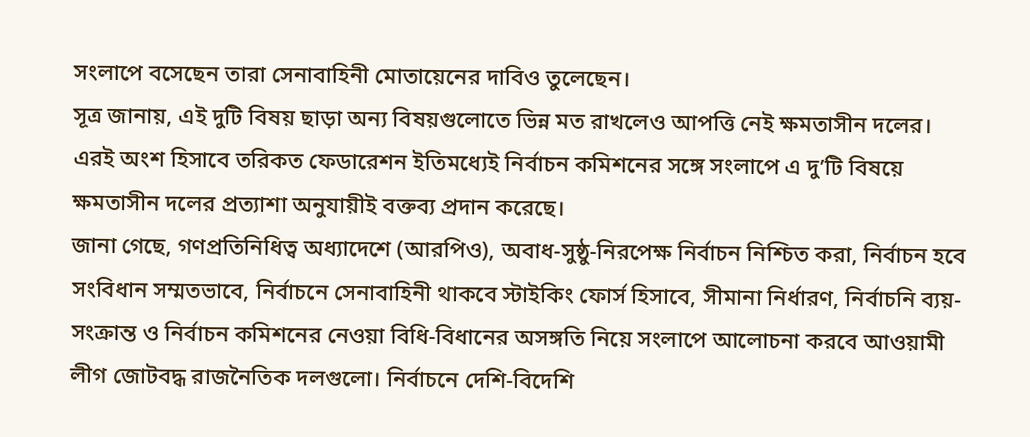সংলাপে বসেছেন তারা সেনাবাহিনী মোতায়েনের দাবিও তুলেছেন।
সূত্র জানায়, এই দুটি বিষয় ছাড়া অন্য বিষয়গুলোতে ভিন্ন মত রাখলেও আপত্তি নেই ক্ষমতাসীন দলের। এরই অংশ হিসাবে তরিকত ফেডারেশন ইতিমধ্যেই নির্বাচন কমিশনের সঙ্গে সংলাপে এ দু’টি বিষয়ে ক্ষমতাসীন দলের প্রত্যাশা অনুযায়ীই বক্তব্য প্রদান করেছে।
জানা গেছে, গণপ্রতিনিধিত্ব অধ্যাদেশে (আরপিও), অবাধ-সুষ্ঠু-নিরপেক্ষ নির্বাচন নিশ্চিত করা, নির্বাচন হবে সংবিধান সম্মতভাবে, নির্বাচনে সেনাবাহিনী থাকবে স্টাইকিং ফোর্স হিসাবে, সীমানা নির্ধারণ, নির্বাচনি ব্যয়-সংক্রান্ত ও নির্বাচন কমিশনের নেওয়া বিধি-বিধানের অসঙ্গতি নিয়ে সংলাপে আলোচনা করবে আওয়ামী লীগ জোটবদ্ধ রাজনৈতিক দলগুলো। নির্বাচনে দেশি-বিদেশি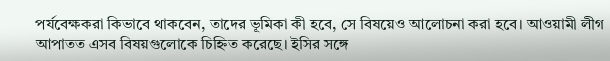পর্যবেক্ষকরা কিভাবে থাকবেন, তাদের ভূমিকা কী হবে, সে বিষয়েও আলোচনা করা হবে। আওয়ামী লীগ আপাতত এসব বিষয়গুলোকে চিহ্নিত করেছে। ইসির সঙ্গে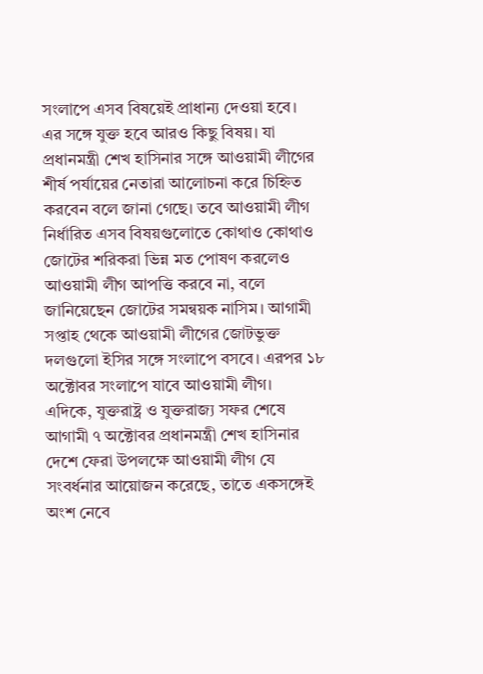সংলাপে এসব বিষয়েই প্রাধান্য দেওয়া হবে।
এর সঙ্গে যুক্ত হবে আরও কিছু বিষয়। যা প্রধানমন্ত্রী শেখ হাসিনার সঙ্গে আওয়ামী লীগের শীর্ষ পর্যায়ের নেতারা আলোচনা করে চিহ্নিত করবেন বলে জানা গেছে। তবে আওয়ামী লীগ নির্ধারিত এসব বিষয়গুলোতে কোথাও কোথাও জোটের শরিকরা ভিন্ন মত পোষণ করলেও আওয়ামী লীগ আপত্তি করবে না, বলে জানিয়েছেন জোটের সমন্বয়ক নাসিম। আগামী সপ্তাহ থেকে আওয়ামী লীগের জোটভুক্ত দলগুলো ইসির সঙ্গে সংলাপে বসবে। এরপর ১৮ অক্টোবর সংলাপে যাবে আওয়ামী লীগ।
এদিকে, যুক্তরাষ্ট্র ও যুক্তরাজ্য সফর শেষে আগামী ৭ অক্টোবর প্রধানমন্ত্রী শেখ হাসিনার দেশে ফেরা উপলক্ষে আওয়ামী লীগ যে সংবর্ধনার আয়োজন করেছে, তাতে একসঙ্গেই অংশ নেবে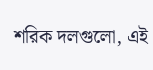শরিক দলগুলো, এই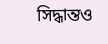সিদ্ধান্তও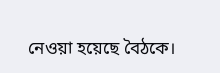নেওয়া হয়েছে বৈঠকে।